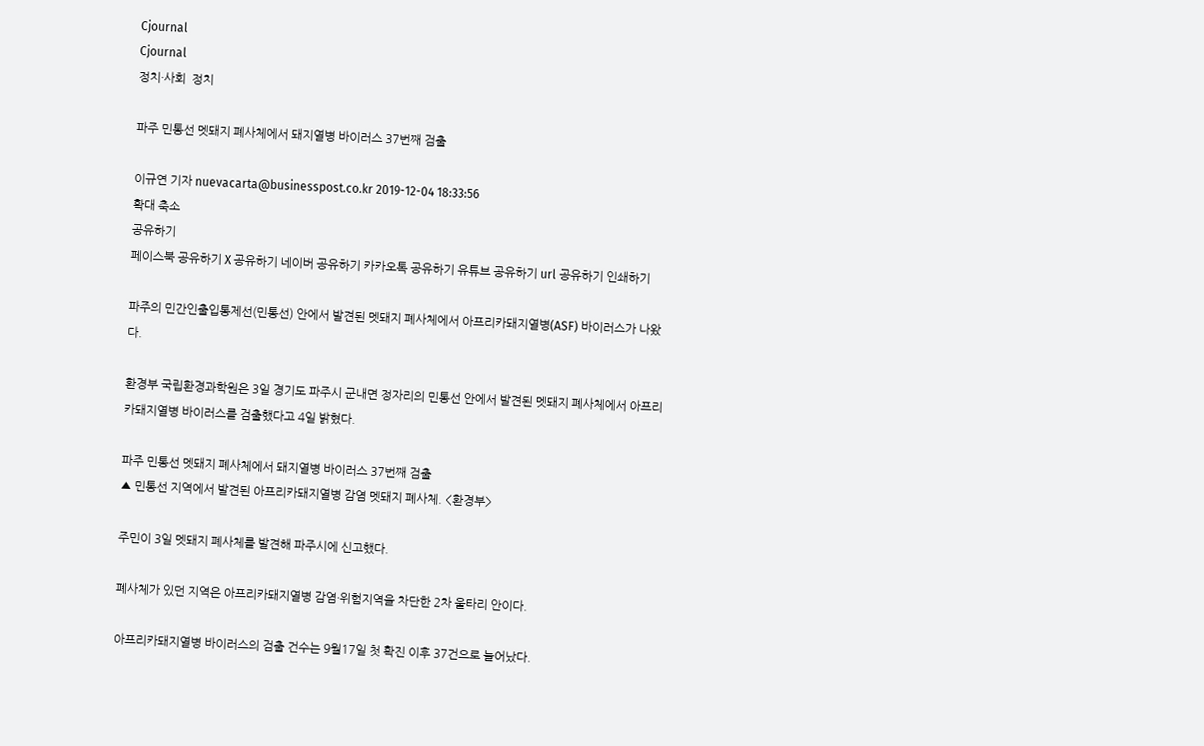Cjournal
Cjournal
정치·사회  정치

파주 민통선 멧돼지 폐사체에서 돼지열병 바이러스 37번째 검출

이규연 기자 nuevacarta@businesspost.co.kr 2019-12-04 18:33:56
확대 축소
공유하기
페이스북 공유하기 X 공유하기 네이버 공유하기 카카오톡 공유하기 유튜브 공유하기 url 공유하기 인쇄하기

파주의 민간인출입통제선(민통선) 안에서 발견된 멧돼지 폐사체에서 아프리카돼지열병(ASF) 바이러스가 나왔다.

환경부 국립환경과학원은 3일 경기도 파주시 군내면 정자리의 민통선 안에서 발견된 멧돼지 폐사체에서 아프리카돼지열병 바이러스를 검출했다고 4일 밝혔다.

파주 민통선 멧돼지 폐사체에서 돼지열병 바이러스 37번째 검출
▲ 민통선 지역에서 발견된 아프리카돼지열병 감염 멧돼지 폐사체. <환경부>

주민이 3일 멧돼지 폐사체를 발견해 파주시에 신고했다.

폐사체가 있던 지역은 아프리카돼지열병 감염·위험지역을 차단한 2차 울타리 안이다.

아프리카돼지열병 바이러스의 검출 건수는 9월17일 첫 확진 이후 37건으로 늘어났다.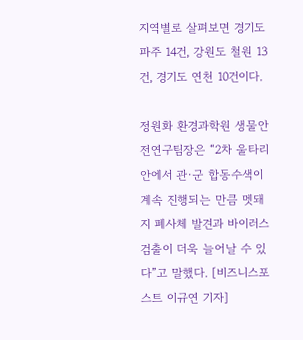지역별로 살펴보면 경기도 파주 14건, 강원도 철원 13건, 경기도 연천 10건이다.

정원화 환경과학원 생물안전연구팀장은 “2차 울타리 안에서 관·군 합동수색이 계속 진행되는 만큼 멧돼지 폐사체 발견과 바이러스 검출이 더욱 늘어날 수 있다”고 말했다. [비즈니스포스트 이규연 기자]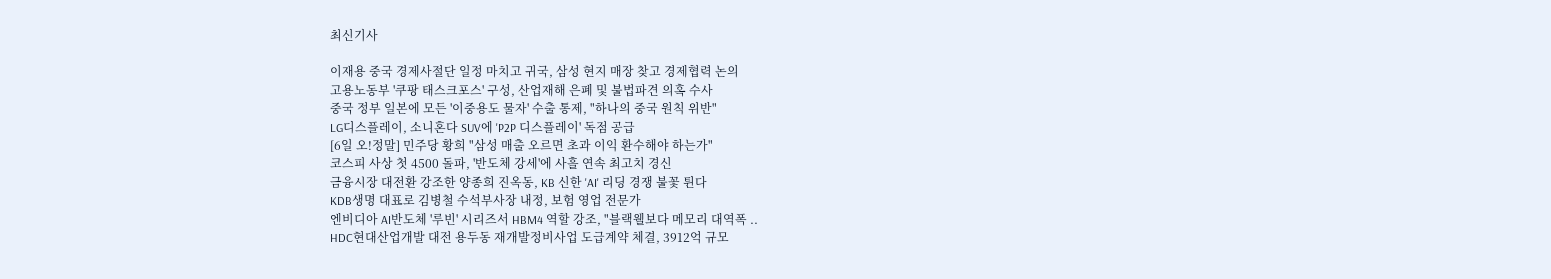최신기사

이재용 중국 경제사절단 일정 마치고 귀국, 삼성 현지 매장 찾고 경제협력 논의
고용노동부 '쿠팡 태스크포스' 구성, 산업재해 은폐 및 불법파견 의혹 수사
중국 정부 일본에 모든 '이중용도 물자' 수출 통제, "하나의 중국 원칙 위반"
LG디스플레이, 소니혼다 SUV에 'P2P 디스플레이' 독점 공급
[6일 오!정말] 민주당 황희 "삼성 매출 오르면 초과 이익 환수해야 하는가"
코스피 사상 첫 4500 돌파, '반도체 강세'에 사흘 연속 최고치 경신
금융시장 대전환 강조한 양종희 진옥동, KB 신한 'AI' 리딩 경쟁 불꽃 튄다
KDB생명 대표로 김병철 수석부사장 내정, 보험 영업 전문가
엔비디아 AI반도체 '루빈' 시리즈서 HBM4 역할 강조, "블랙웰보다 메모리 대역폭 ..
HDC현대산업개발 대전 용두동 재개발정비사업 도급계약 체결, 3912억 규모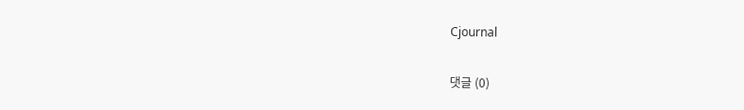Cjournal

댓글 (0)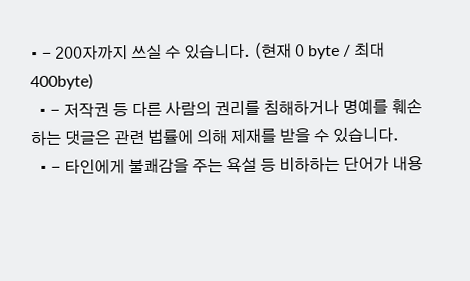• - 200자까지 쓰실 수 있습니다. (현재 0 byte / 최대 400byte)
  • - 저작권 등 다른 사람의 권리를 침해하거나 명예를 훼손하는 댓글은 관련 법률에 의해 제재를 받을 수 있습니다.
  • - 타인에게 불쾌감을 주는 욕설 등 비하하는 단어가 내용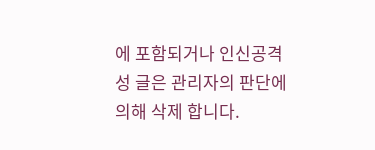에 포함되거나 인신공격성 글은 관리자의 판단에 의해 삭제 합니다.